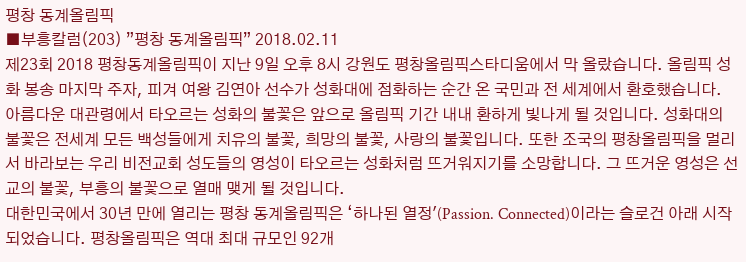평창 동계올림픽
■부흥칼럼(203) ”평창 동계올림픽” 2018.02.11
제23회 2018 평창동계올림픽이 지난 9일 오후 8시 강원도 평창올림픽스타디움에서 막 올랐습니다. 올림픽 성화 봉송 마지막 주자, 피겨 여왕 김연아 선수가 성화대에 점화하는 순간 온 국민과 전 세계에서 환호했습니다. 아름다운 대관령에서 타오르는 성화의 불꽃은 앞으로 올림픽 기간 내내 환하게 빛나게 될 것입니다. 성화대의 불꽃은 전세계 모든 백성들에게 치유의 불꽃, 희망의 불꽃, 사랑의 불꽃입니다. 또한 조국의 평창올림픽을 멀리서 바라보는 우리 비전교회 성도들의 영성이 타오르는 성화처럼 뜨거워지기를 소망합니다. 그 뜨거운 영성은 선교의 불꽃, 부흥의 불꽃으로 열매 맺게 될 것입니다.
대한민국에서 30년 만에 열리는 평창 동계올림픽은 ‘하나된 열정'(Passion. Connected)이라는 슬로건 아래 시작되었습니다. 평창올림픽은 역대 최대 규모인 92개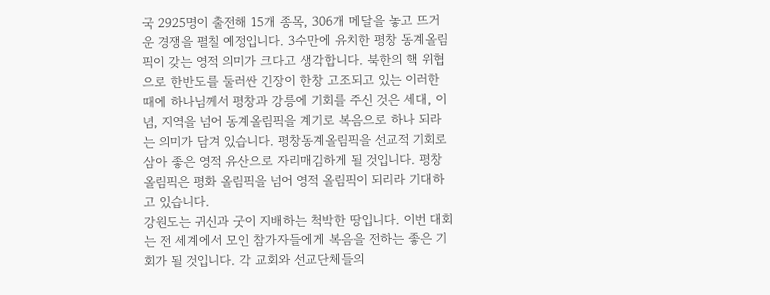국 2925명이 출전해 15개 종목, 306개 메달을 놓고 뜨거운 경쟁을 펼칠 예정입니다. 3수만에 유치한 평창 동계올림픽이 갖는 영적 의미가 크다고 생각합니다. 북한의 핵 위협으로 한반도를 둘러싼 긴장이 한창 고조되고 있는 이러한 때에 하나님께서 평창과 강릉에 기회를 주신 것은 세대, 이념, 지역을 넘어 동계올림픽을 계기로 복음으로 하나 되라는 의미가 담겨 있습니다. 평창동계올림픽을 선교적 기회로 삼아 좋은 영적 유산으로 자리매김하게 될 것입니다. 평창올림픽은 평화 올림픽을 넘어 영적 올림픽이 되리라 기대하고 있습니다.
강원도는 귀신과 굿이 지배하는 척박한 땅입니다. 이번 대회는 전 세계에서 모인 참가자들에게 복음을 전하는 좋은 기회가 될 것입니다. 각 교회와 선교단체들의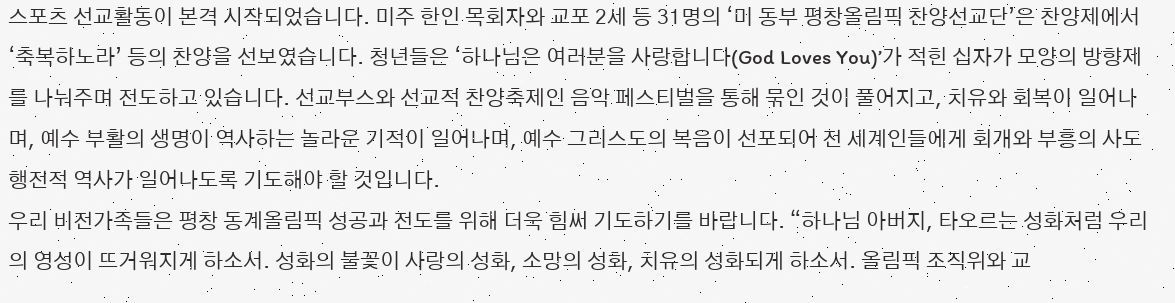스포츠 선교활동이 본격 시작되었습니다. 미주 한인 목회자와 교포 2세 등 31명의 ‘미 동부 평창올림픽 찬양선교단’은 찬양제에서 ‘축복하노라’ 등의 찬양을 선보였습니다. 청년들은 ‘하나님은 여러분을 사랑합니다(God Loves You)’가 적힌 십자가 모양의 방향제를 나눠주며 전도하고 있습니다. 선교부스와 선교적 찬양축제인 음악 페스티벌을 통해 묶인 것이 풀어지고, 치유와 회복이 일어나며, 예수 부활의 생명이 역사하는 놀라운 기적이 일어나며, 예수 그리스도의 복음이 선포되어 전 세계인들에게 회개와 부흥의 사도행전적 역사가 일어나도록 기도해야 할 것입니다.
우리 비전가족들은 평창 동계올림픽 성공과 전도를 위해 더욱 힘써 기도하기를 바랍니다. “하나님 아버지, 타오르는 성화처럼 우리의 영성이 뜨거워지게 하소서. 성화의 불꽃이 사랑의 성화, 소망의 성화, 치유의 성화되게 하소서. 올림픽 조직위와 교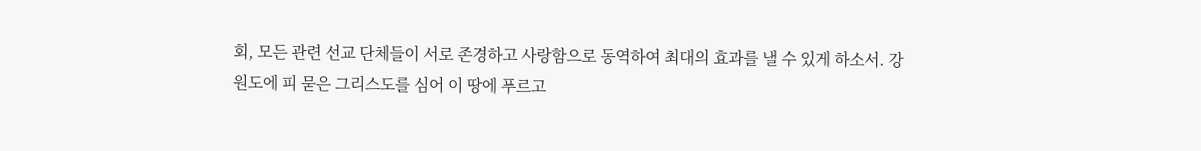회, 모든 관련 선교 단체들이 서로 존경하고 사랑함으로 동역하여 최대의 효과를 낼 수 있게 하소서. 강원도에 피 묻은 그리스도를 심어 이 땅에 푸르고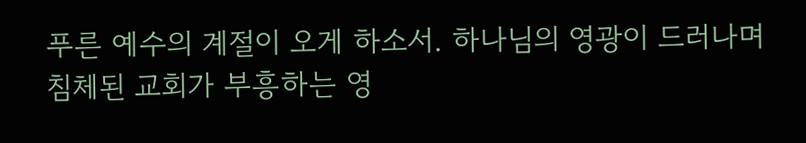푸른 예수의 계절이 오게 하소서. 하나님의 영광이 드러나며 침체된 교회가 부흥하는 영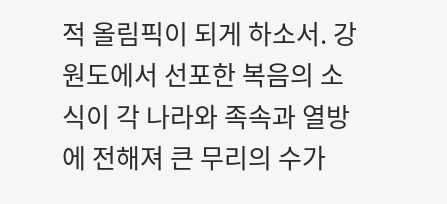적 올림픽이 되게 하소서. 강원도에서 선포한 복음의 소식이 각 나라와 족속과 열방에 전해져 큰 무리의 수가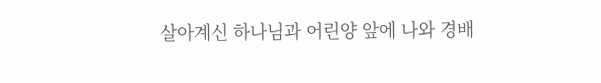살아계신 하나님과 어린양 앞에 나와 경배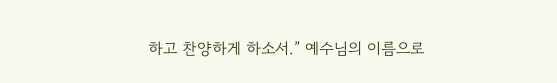하고 찬양하게 하소서.” 예수님의 이름으로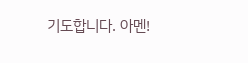기도합니다. 아멘!